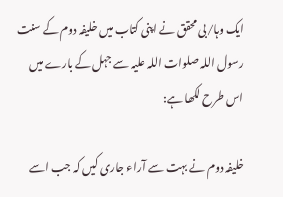ایک وہا/بی محقق نے اپنی کتاب میں خلیفہ دوم کے سنت رسول اللہ صلوات اللہ علیہ سے جہل کے بارے میں اس طرح لکھا ہے:

خلیفہ دوم نے بہت سے آراء جاری کیں کہ جب اسے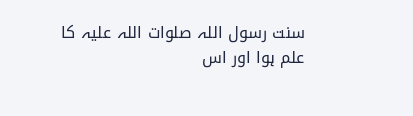سنت رسول اللہ صلوات اللہ علیہ کا علم ہوا اور اس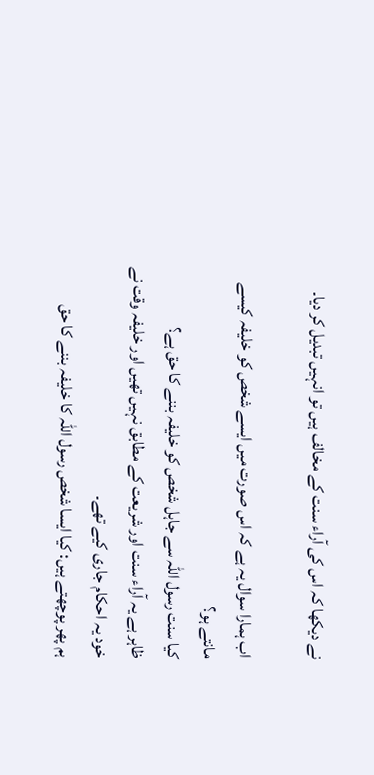نے دیکھا کہ اس کی آراء سنت کے مخالف ہیں تو انہیں تبدیل کر دیا۔

اب ہمارا سوال یہ ہے کہ اس صورت میں ایسے شخص کو خلیفہ کیسے مانتے ہو؟
کیا سنت رسول اللہ سے جاہل شخص کو خلیفہ بننے کا حق ہے؟
ظاہر ہے یہ آراء سنت اور شریعت کے مطابق نہیں تھیں اور خلیفہ وقت نے خود یہ احکام جاری کیے تھے۔
ہم پھر پوچھتے ہیں: کیا ایسا شخص رسول اللہ کا خلیفہ بننے کا حق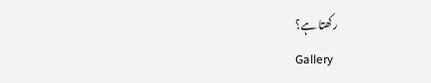رکھتا ہے؟
Gallery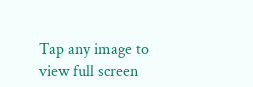Tap any image to view full screen